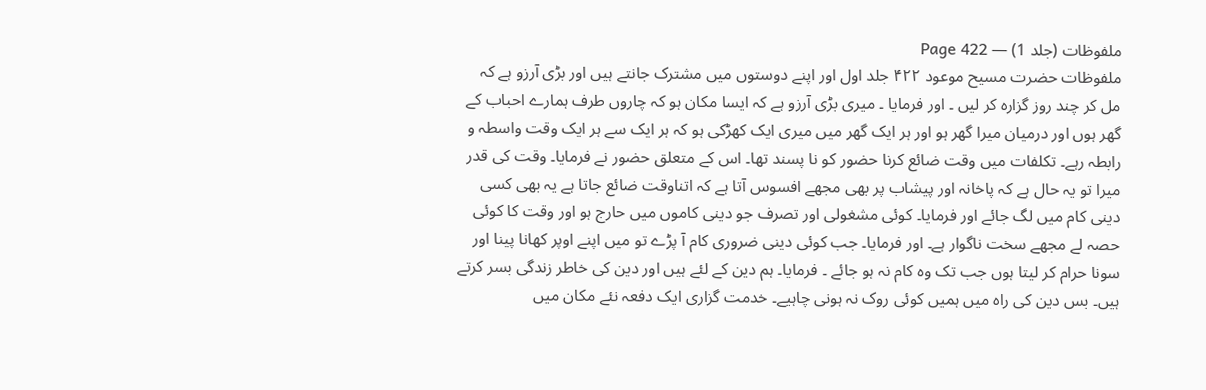ملفوظات (جلد 1) — Page 422
ملفوظات حضرت مسیح موعود ۴۲۲ جلد اول اور اپنے دوستوں میں مشترک جانتے ہیں اور بڑی آرزو ہے کہ مل کر چند روز گزارہ کر لیں ۔ اور فرمایا ۔ میری بڑی آرزو ہے کہ ایسا مکان ہو کہ چاروں طرف ہمارے احباب کے گھر ہوں اور درمیان میرا گھر ہو اور ہر ایک گھر میں میری ایک کھڑکی ہو کہ ہر ایک سے ہر ایک وقت واسطہ و رابطہ رہے۔ تکلفات میں وقت ضائع کرنا حضور کو نا پسند تھا۔ اس کے متعلق حضور نے فرمایا۔ وقت کی قدر میرا تو یہ حال ہے کہ پاخانہ اور پیشاب پر بھی مجھے افسوس آتا ہے کہ اتناوقت ضائع جاتا ہے یہ بھی کسی دینی کام میں لگ جائے اور فرمایا۔ کوئی مشغولی اور تصرف جو دینی کاموں میں حارج ہو اور وقت کا کوئی حصہ لے مجھے سخت ناگوار ہے۔ اور فرمایا۔ جب کوئی دینی ضروری کام آ پڑے تو میں اپنے اوپر کھانا پینا اور سونا حرام کر لیتا ہوں جب تک وہ کام نہ ہو جائے ۔ فرمایا۔ ہم دین کے لئے ہیں اور دین کی خاطر زندگی بسر کرتے ہیں۔ بس دین کی راہ میں ہمیں کوئی روک نہ ہونی چاہیے۔ خدمت گزاری ایک دفعہ نئے مکان میں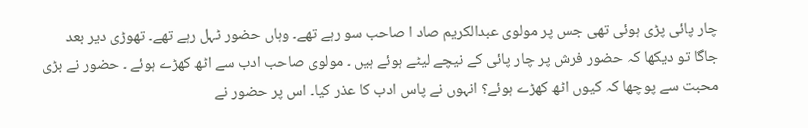چار پائی پڑی ہوئی تھی جس پر مولوی عبدالکریم صاد ا صاحب سو رہے تھے۔ وہاں حضور ٹہل رہے تھے۔ تھوڑی دیر بعد جاگا تو دیکھا کہ حضور فرش پر چار پائی کے نیچے لیٹے ہوئے ہیں ۔ مولوی صاحب ادب سے اٹھ کھڑے ہوئے ۔ حضور نے بڑی محبت سے پوچھا کہ کیوں اٹھ کھڑے ہوئے؟ انہوں نے پاس ادب کا عذر کیا۔ اس پر حضور نے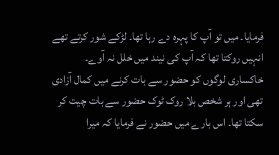فرمایا۔ میں تو آپ کا پہرہ دے رہا تھا۔ لڑکے شور کرتے تھے انہیں روکتا تھا کہ آپ کی نیند میں خلل نہ آوے۔ خاکساری لوگوں کو حضور سے بات کرنے میں کمال آزادی تھی اور ہر شخص بلا روک ٹوک حضور سے بات چیت کر سکتا تھا۔ اس بارے میں حضور نے فرمایا کہ میرا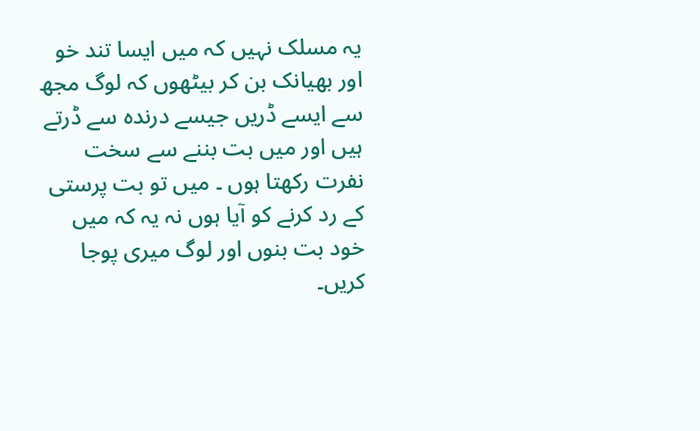یہ مسلک نہیں کہ میں ایسا تند خو اور بھیانک بن کر بیٹھوں کہ لوگ مجھ سے ایسے ڈریں جیسے درندہ سے ڈرتے ہیں اور میں بت بننے سے سخت نفرت رکھتا ہوں ۔ میں تو بت پرستی کے رد کرنے کو آیا ہوں نہ یہ کہ میں خود بت بنوں اور لوگ میری پوجا کریں۔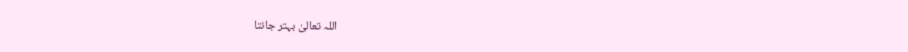اللہ تعالیٰ بہتر جانتا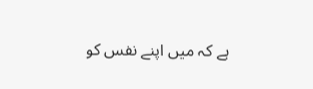ہے کہ میں اپنے نفس کو